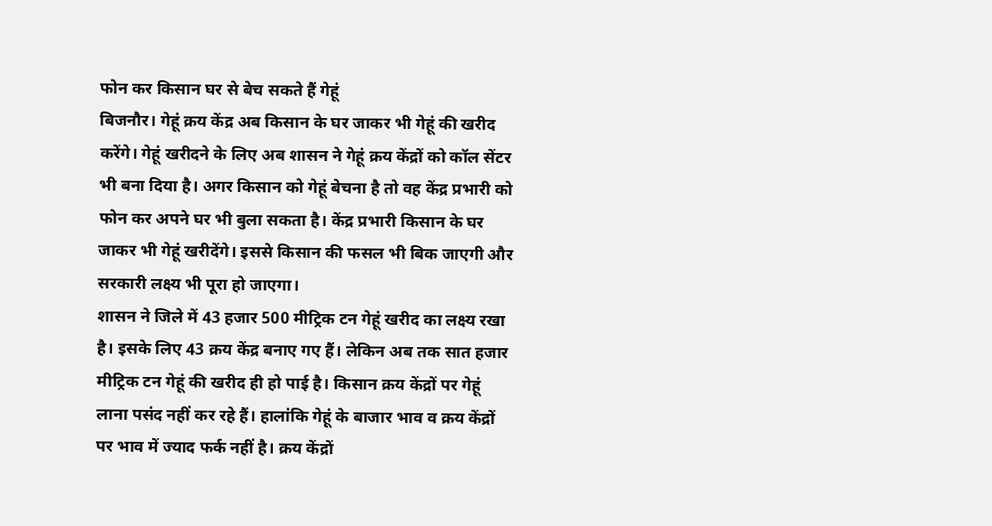फोन कर किसान घर से बेच सकते हैं गेहूं
बिजनौर। गेहूं क्रय केंद्र अब किसान के घर जाकर भी गेहूं की खरीद करेंगे। गेहूं खरीदने के लिए अब शासन ने गेहूं क्रय केंद्रों को कॉल सेंटर भी बना दिया है। अगर किसान को गेहूं बेचना है तो वह केंद्र प्रभारी को फोन कर अपने घर भी बुला सकता है। केंद्र प्रभारी किसान के घर जाकर भी गेहूं खरीदेंगे। इससे किसान की फसल भी बिक जाएगी और सरकारी लक्ष्य भी पूरा हो जाएगा।
शासन ने जिले में 43 हजार 500 मीट्रिक टन गेहूं खरीद का लक्ष्य रखा है। इसके लिए 43 क्रय केंद्र बनाए गए हैं। लेकिन अब तक सात हजार मीट्रिक टन गेहूं की खरीद ही हो पाई है। किसान क्रय केंद्रों पर गेहूं लाना पसंद नहीं कर रहे हैं। हालांकि गेहूं के बाजार भाव व क्रय केंद्रों पर भाव में ज्याद फर्क नहीं है। क्रय केंद्रों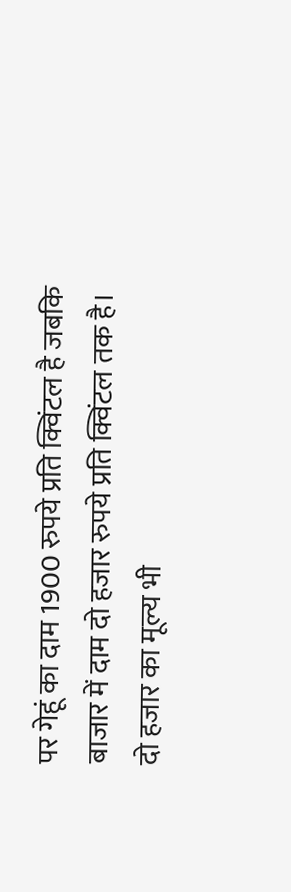पर गेहूं का दाम 1900 रुपये प्रति क्विंटल है जबकि बाजार में दाम दो हजार रुपये प्रति क्विंटल तक है। दो हजार का मूल्य भी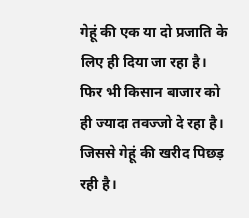गेहूं की एक या दो प्रजाति के लिए ही दिया जा रहा है। फिर भी किसान बाजार को ही ज्यादा तवज्जो दे रहा है। जिससे गेहूं की खरीद पिछड़ रही है।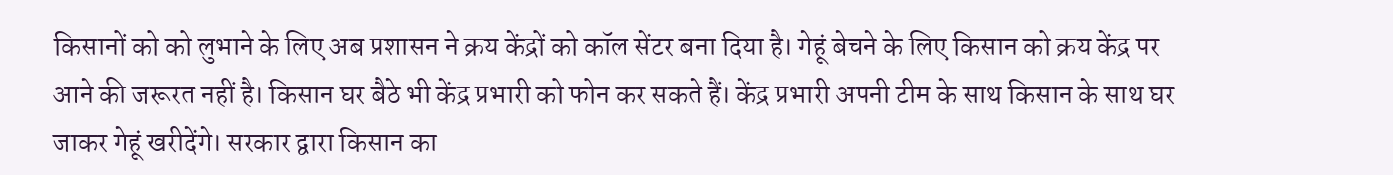किसानों को को लुभाने के लिए अब प्रशासन ने क्रय केंद्रों को कॉल सेंटर बना दिया है। गेहूं बेचने के लिए किसान को क्रय केंद्र पर आने की जरूरत नहीं है। किसान घर बैठे भी केंद्र प्रभारी को फोन कर सकते हैं। केंद्र प्रभारी अपनी टीम के साथ किसान के साथ घर जाकर गेहूं खरीदेंगे। सरकार द्वारा किसान का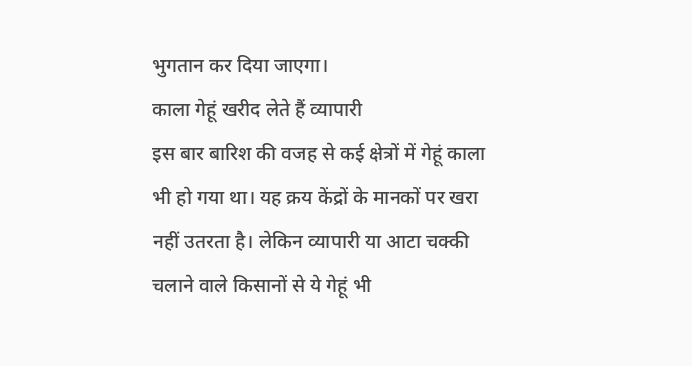भुगतान कर दिया जाएगा।
काला गेहूं खरीद लेते हैं व्यापारी
इस बार बारिश की वजह से कई क्षेत्रों में गेहूं काला भी हो गया था। यह क्रय केंद्रों के मानकों पर खरा नहीं उतरता है। लेकिन व्यापारी या आटा चक्की चलाने वाले किसानों से ये गेहूं भी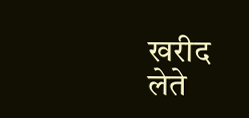खरीद लेते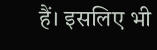हैं। इसलिए भी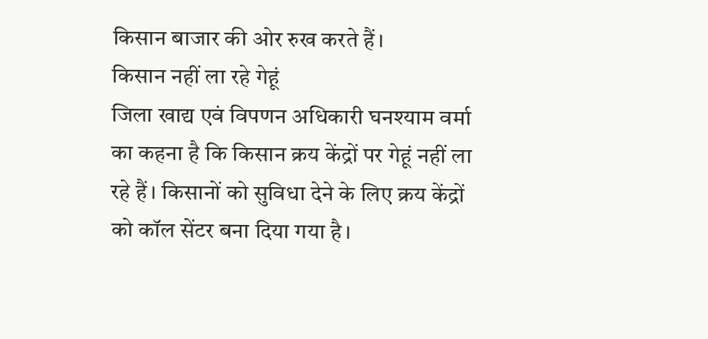किसान बाजार की ओर रुख करते हैं।
किसान नहीं ला रहे गेहूं
जिला खाद्य एवं विपणन अधिकारी घनश्याम वर्मा का कहना है कि किसान क्रय केंद्रों पर गेहूं नहीं ला रहे हैं। किसानों को सुविधा देने के लिए क्रय केंद्रों को कॉल सेंटर बना दिया गया है।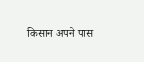किसान अपने पास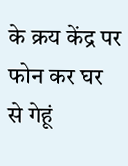के क्रय केंद्र पर फोन कर घर से गेहूं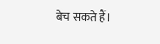बेच सकते हैं।